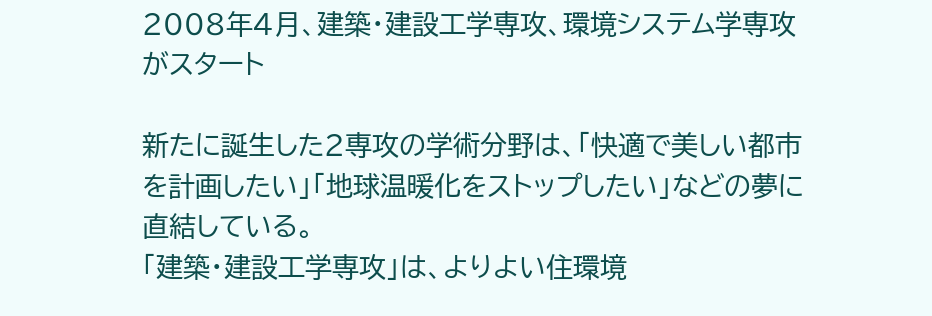2008年4月、建築・建設工学専攻、環境システム学専攻がスタート

新たに誕生した2専攻の学術分野は、「快適で美しい都市を計画したい」「地球温暖化をストップしたい」などの夢に直結している。
「建築・建設工学専攻」は、よりよい住環境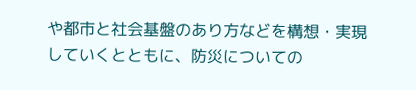や都市と社会基盤のあり方などを構想・実現していくとともに、防災についての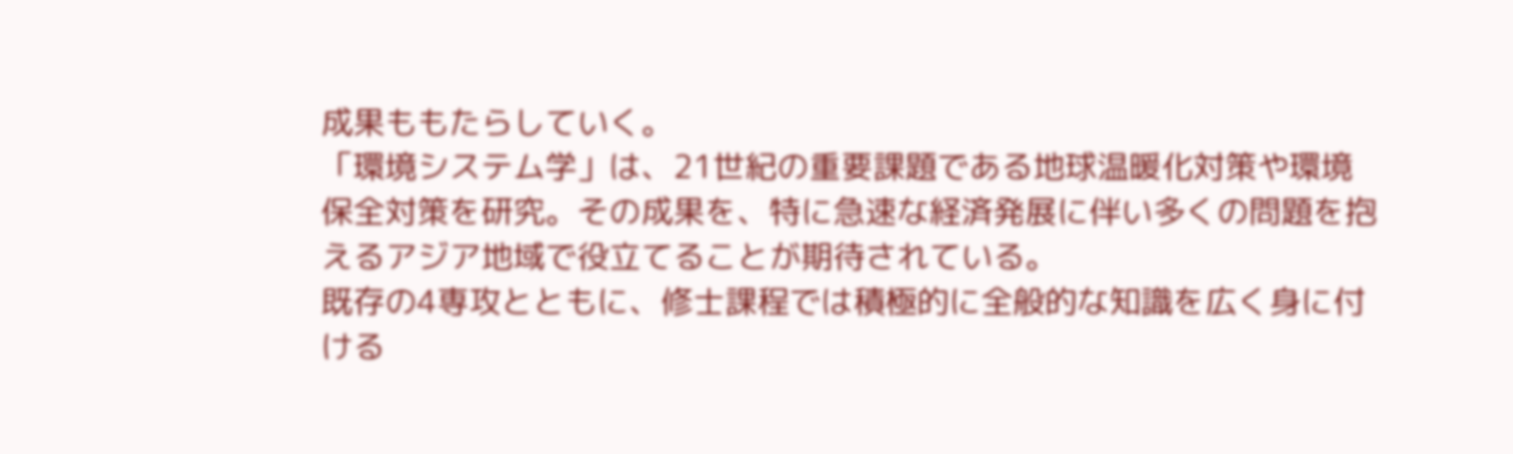成果ももたらしていく。
「環境システム学」は、21世紀の重要課題である地球温暖化対策や環境保全対策を研究。その成果を、特に急速な経済発展に伴い多くの問題を抱えるアジア地域で役立てることが期待されている。
既存の4専攻とともに、修士課程では積極的に全般的な知識を広く身に付ける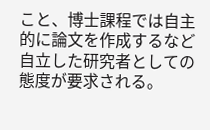こと、博士課程では自主的に論文を作成するなど自立した研究者としての態度が要求される。